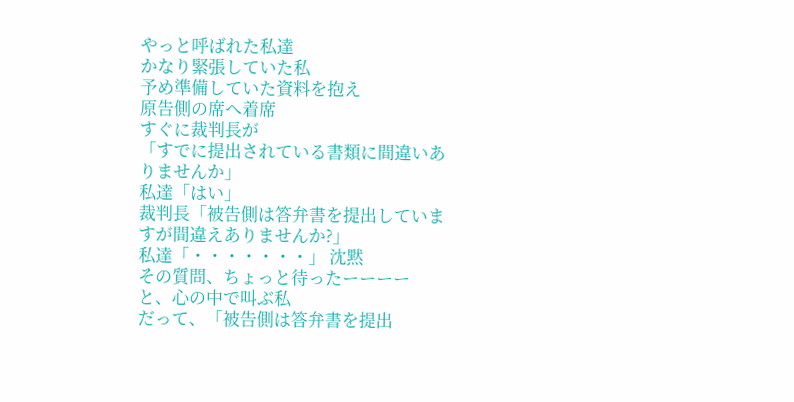やっと呼ばれた私達
かなり緊張していた私
予め準備していた資料を抱え
原告側の席へ着席
すぐに裁判長が
「すでに提出されている書類に間違いありませんか」
私達「はい」
裁判長「被告側は答弁書を提出していますが間違えありませんか?」
私達「・・・・・・・」 沈黙
その質問、ちょっと待ったーーーー
と、心の中で叫ぶ私
だって、「被告側は答弁書を提出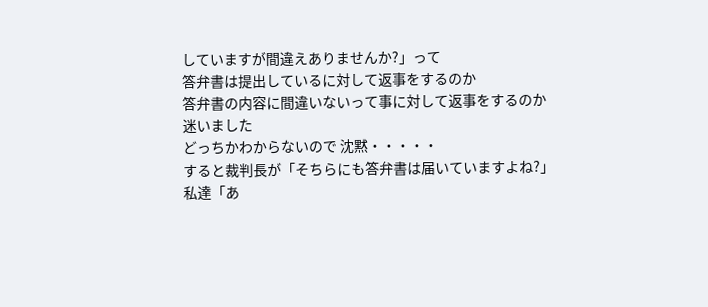していますが間違えありませんか?」って
答弁書は提出しているに対して返事をするのか
答弁書の内容に間違いないって事に対して返事をするのか
迷いました
どっちかわからないので 沈黙・・・・・
すると裁判長が「そちらにも答弁書は届いていますよね?」
私達「あ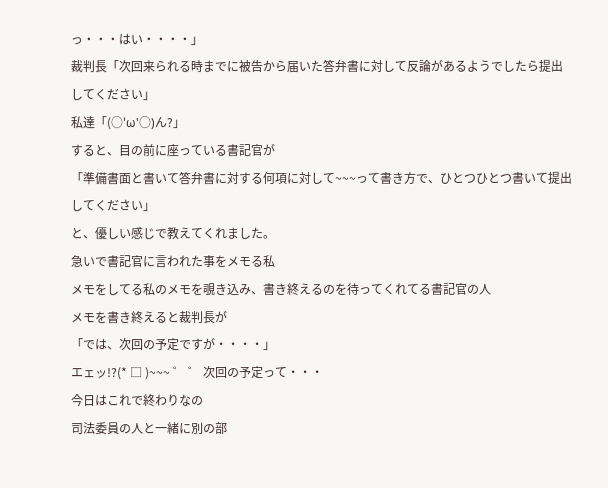っ・・・はい・・・・」
裁判長「次回来られる時までに被告から届いた答弁書に対して反論があるようでしたら提出してください」
私達「(○'ω'○)ん?」
すると、目の前に座っている書記官が
「準備書面と書いて答弁書に対する何項に対して~~~って書き方で、ひとつひとつ書いて提出してください」
と、優しい感じで教えてくれました。
急いで書記官に言われた事をメモる私
メモをしてる私のメモを覗き込み、書き終えるのを待ってくれてる書記官の人
メモを書き終えると裁判長が
「では、次回の予定ですが・・・・」
エェッ!?(* □ )~~~ ゜ ゜ 次回の予定って・・・
今日はこれで終わりなの
司法委員の人と一緒に別の部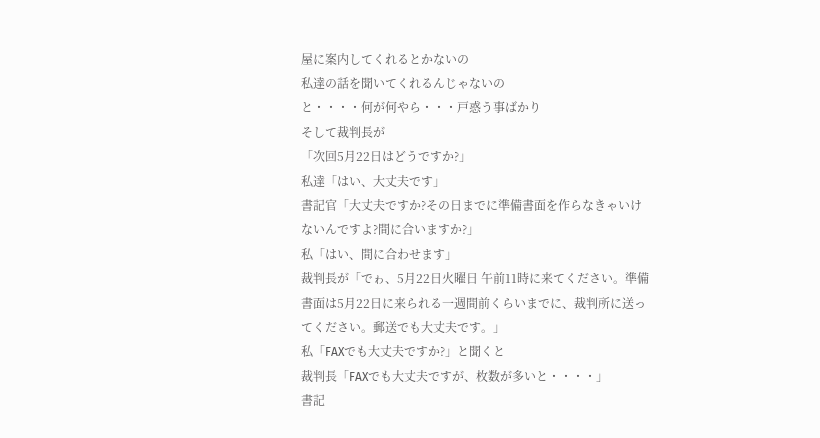屋に案内してくれるとかないの
私達の話を聞いてくれるんじゃないの
と・・・・何が何やら・・・戸惑う事ばかり
そして裁判長が
「次回5月22日はどうですか?」
私達「はい、大丈夫です」
書記官「大丈夫ですか?その日までに準備書面を作らなきゃいけないんですよ?間に合いますか?」
私「はい、間に合わせます」
裁判長が「でゎ、5月22日火曜日 午前11時に来てください。準備書面は5月22日に来られる一週間前くらいまでに、裁判所に送ってください。郵送でも大丈夫です。」
私「FAXでも大丈夫ですか?」と聞くと
裁判長「FAXでも大丈夫ですが、枚数が多いと・・・・」
書記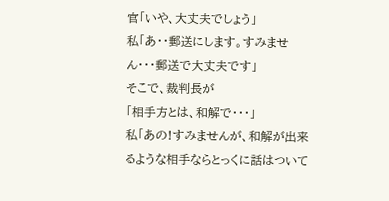官「いや、大丈夫でしょう」
私「あ・・郵送にします。すみません・・・郵送で大丈夫です」
そこで、裁判長が
「相手方とは、和解で・・・」
私「あの!すみませんが、和解が出来るような相手ならとっくに話はついて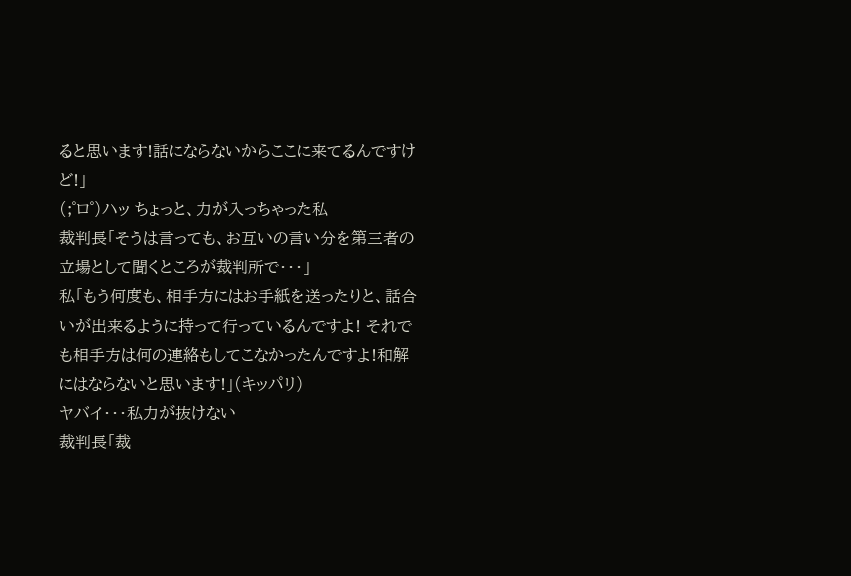ると思います!話にならないからここに来てるんですけど!」
(;゜ロ゜)ハッ ちょっと、力が入っちゃった私
裁判長「そうは言っても、お互いの言い分を第三者の立場として聞くところが裁判所で・・・」
私「もう何度も、相手方にはお手紙を送ったりと、話合いが出来るように持って行っているんですよ! それでも相手方は何の連絡もしてこなかったんですよ!和解にはならないと思います!」(キッパリ)
ヤバイ・・・私力が抜けない
裁判長「裁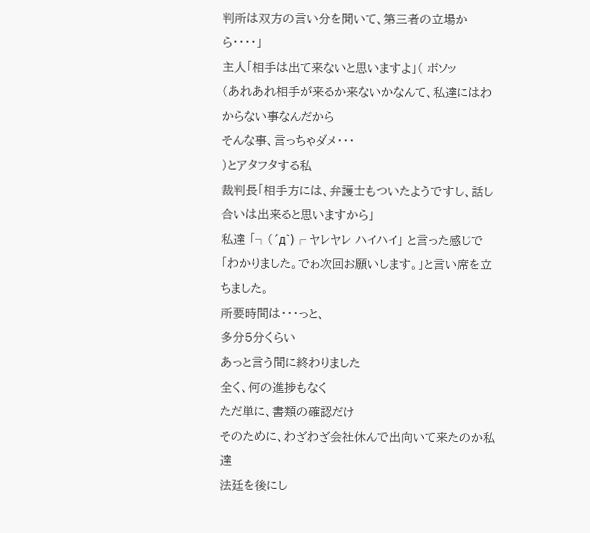判所は双方の言い分を聞いて、第三者の立場から・・・・」
主人「相手は出て来ないと思いますよ」( ボソッ
(あれあれ相手が来るか来ないかなんて、私達にはわからない事なんだから
そんな事、言っちゃダメ・・・
)とアタフタする私
裁判長「相手方には、弁護士もついたようですし、話し合いは出来ると思いますから」
私達 「┐(´д`)┌ ヤレヤレ ハイハイ」 と言った感じで
「わかりました。でゎ次回お願いします。」と言い席を立ちました。
所要時間は・・・っと、
多分5分くらい
あっと言う間に終わりました
全く、何の進捗もなく
ただ単に、書類の確認だけ
そのために、わざわざ会社休んで出向いて来たのか私達
法廷を後にし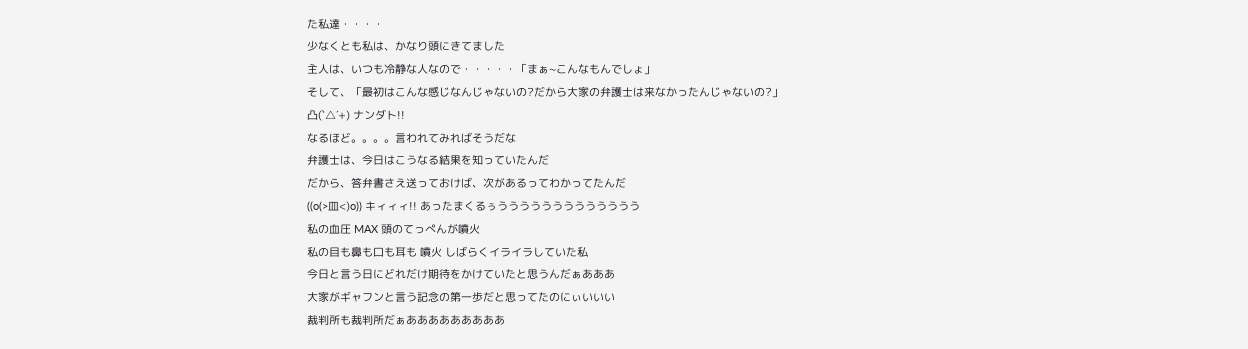た私達・・・・
少なくとも私は、かなり頭にきてました
主人は、いつも冷静な人なので・・・・・「まぁ~こんなもんでしょ」
そして、「最初はこんな感じなんじゃないの?だから大家の弁護士は来なかったんじゃないの?」
凸(`△´+) ナンダト!!
なるほど。。。。言われてみればそうだな
弁護士は、今日はこうなる結果を知っていたんだ
だから、答弁書さえ送っておけば、次があるってわかってたんだ
((o(>皿<)o)) キィィィ!! あったまくるぅううううううううううううう
私の血圧 MAX 頭のてっぺんが噴火
私の目も鼻も口も耳も 噴火 しばらくイライラしていた私
今日と言う日にどれだけ期待をかけていたと思うんだぁあああ
大家がギャフンと言う記念の第一歩だと思ってたのにぃいいい
裁判所も裁判所だぁあああああああああ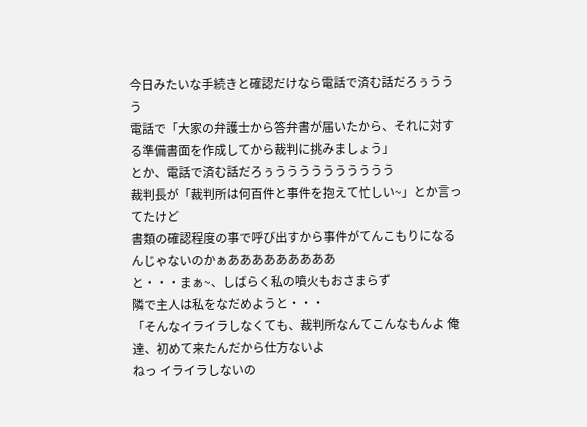今日みたいな手続きと確認だけなら電話で済む話だろぅううう
電話で「大家の弁護士から答弁書が届いたから、それに対する準備書面を作成してから裁判に挑みましょう」
とか、電話で済む話だろぅうううううううううう
裁判長が「裁判所は何百件と事件を抱えて忙しい~」とか言ってたけど
書類の確認程度の事で呼び出すから事件がてんこもりになるんじゃないのかぁあああああああああ
と・・・まぁ~、しばらく私の噴火もおさまらず
隣で主人は私をなだめようと・・・
「そんなイライラしなくても、裁判所なんてこんなもんよ 俺達、初めて来たんだから仕方ないよ
ねっ イライラしないの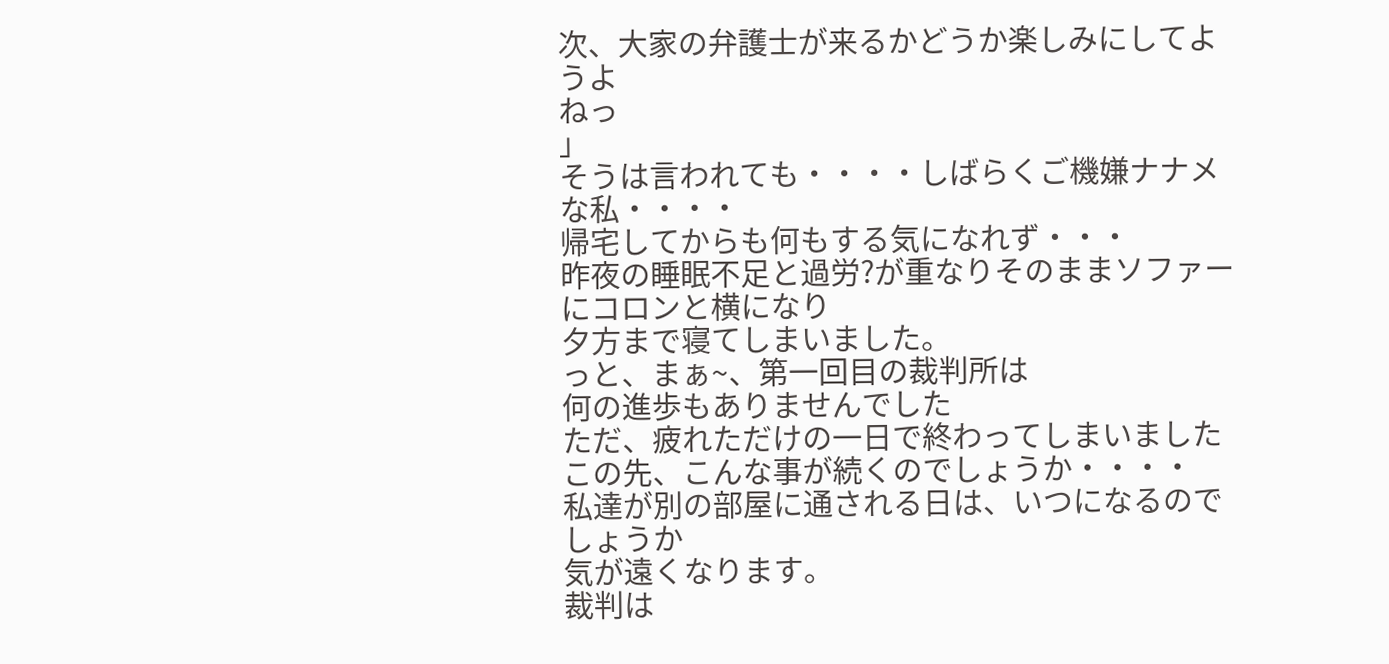次、大家の弁護士が来るかどうか楽しみにしてようよ
ねっ
」
そうは言われても・・・・しばらくご機嫌ナナメな私・・・・
帰宅してからも何もする気になれず・・・
昨夜の睡眠不足と過労?が重なりそのままソファーにコロンと横になり
夕方まで寝てしまいました。
っと、まぁ~、第一回目の裁判所は
何の進歩もありませんでした
ただ、疲れただけの一日で終わってしまいました
この先、こんな事が続くのでしょうか・・・・
私達が別の部屋に通される日は、いつになるのでしょうか
気が遠くなります。
裁判は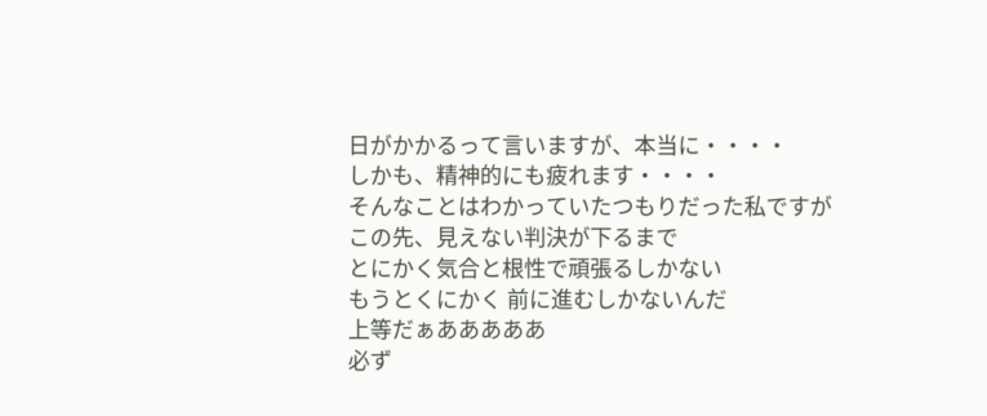日がかかるって言いますが、本当に・・・・
しかも、精神的にも疲れます・・・・
そんなことはわかっていたつもりだった私ですが
この先、見えない判決が下るまで
とにかく気合と根性で頑張るしかない
もうとくにかく 前に進むしかないんだ
上等だぁあああああ
必ず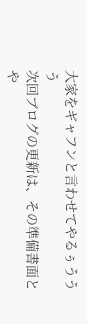大家をギャフンと言わせてやるぅううう
次回ブログの更新は、その準備書面とや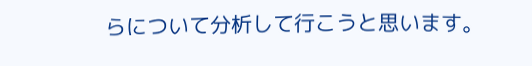らについて分析して行こうと思います。